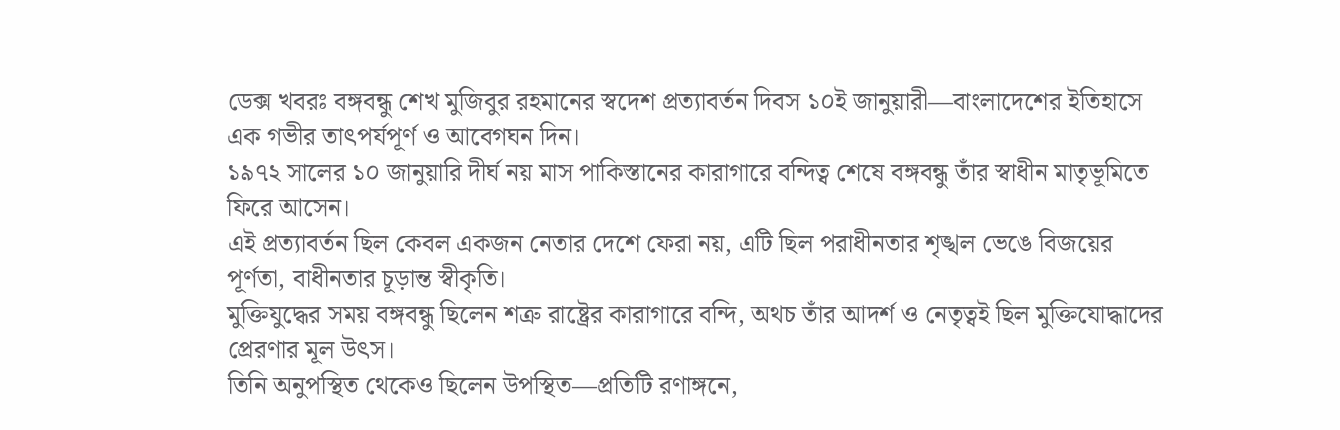ডেক্স খবরঃ বঙ্গবন্ধু শেখ মুজিবুর রহমানের স্বদেশ প্রত্যাবর্তন দিবস ১০ই জানুয়ারী—বাংলাদেশের ইতিহাসে এক গভীর তাৎপর্যপূর্ণ ও আবেগঘন দিন।
১৯৭২ সালের ১০ জানুয়ারি দীর্ঘ নয় মাস পাকিস্তানের কারাগারে বন্দিত্ব শেষে বঙ্গবন্ধু তাঁর স্বাধীন মাতৃভূমিতে ফিরে আসেন।
এই প্রত্যাবর্তন ছিল কেবল একজন নেতার দেশে ফেরা নয়, এটি ছিল পরাধীনতার শৃঙ্খল ভেঙে বিজয়ের পূর্ণতা, বাধীনতার চূড়ান্ত স্বীকৃতি।
মুক্তিযুদ্ধের সময় বঙ্গবন্ধু ছিলেন শত্রু রাষ্ট্রের কারাগারে বন্দি, অথচ তাঁর আদর্শ ও নেতৃত্বই ছিল মুক্তিযোদ্ধাদের প্রেরণার মূল উৎস।
তিনি অনুপস্থিত থেকেও ছিলেন উপস্থিত—প্রতিটি রণাঙ্গনে,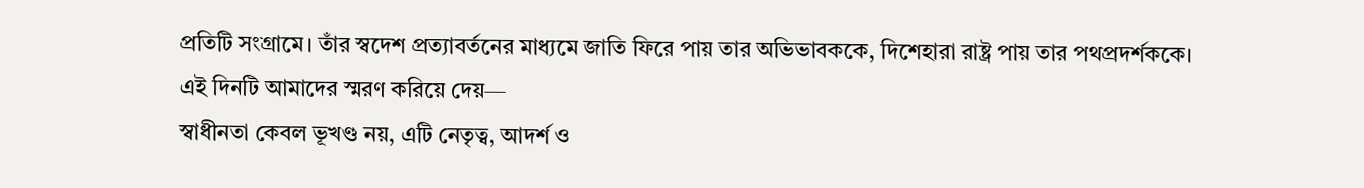প্রতিটি সংগ্রামে। তাঁর স্বদেশ প্রত্যাবর্তনের মাধ্যমে জাতি ফিরে পায় তার অভিভাবককে, দিশেহারা রাষ্ট্র পায় তার পথপ্রদর্শককে।
এই দিনটি আমাদের স্মরণ করিয়ে দেয়—
স্বাধীনতা কেবল ভূখণ্ড নয়, এটি নেতৃত্ব, আদর্শ ও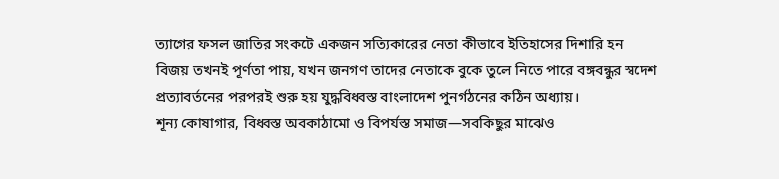ত্যাগের ফসল জাতির সংকটে একজন সত্যিকারের নেতা কীভাবে ইতিহাসের দিশারি হন
বিজয় তখনই পূর্ণতা পায়, যখন জনগণ তাদের নেতাকে বুকে তুলে নিতে পারে বঙ্গবন্ধুর স্বদেশ প্রত্যাবর্তনের পরপরই শুরু হয় যুদ্ধবিধ্বস্ত বাংলাদেশ পুনর্গঠনের কঠিন অধ্যায়।
শূন্য কোষাগার, বিধ্বস্ত অবকাঠামো ও বিপর্যস্ত সমাজ—সবকিছুর মাঝেও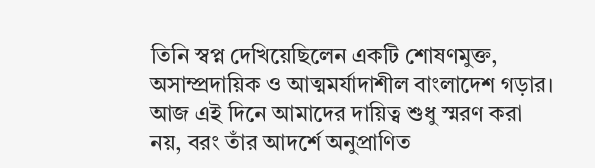তিনি স্বপ্ন দেখিয়েছিলেন একটি শোষণমুক্ত, অসাম্প্রদায়িক ও আত্মমর্যাদাশীল বাংলাদেশ গড়ার।
আজ এই দিনে আমাদের দায়িত্ব শুধু স্মরণ করা নয়, বরং তাঁর আদর্শে অনুপ্রাণিত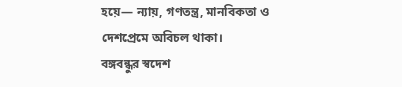হয়ে— ন্যায়, গণতন্ত্র, মানবিকতা ও দেশপ্রেমে অবিচল থাকা।
বঙ্গবন্ধুর স্বদেশ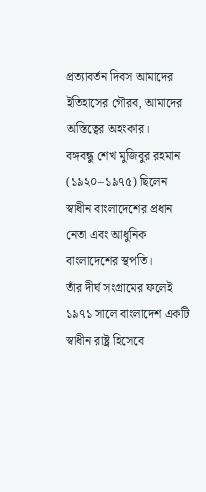প্রত্যাবর্তন দিবস আমাদের ইতিহাসের গৌরব, আমাদের অস্তিত্বের অহংকার।
বঙ্গবন্ধু শেখ মুজিবুর রহমান (১৯২০–১৯৭৫) ছিলেন স্বাধীন বাংলাদেশের প্রধান নেতা এবং আধুনিক বাংলাদেশের স্থপতি।
তাঁর দীর্ঘ সংগ্রামের ফলেই ১৯৭১ সালে বাংলাদেশ একটি স্বাধীন রাষ্ট্র হিসেবে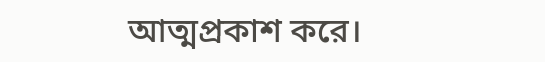আত্মপ্রকাশ করে।